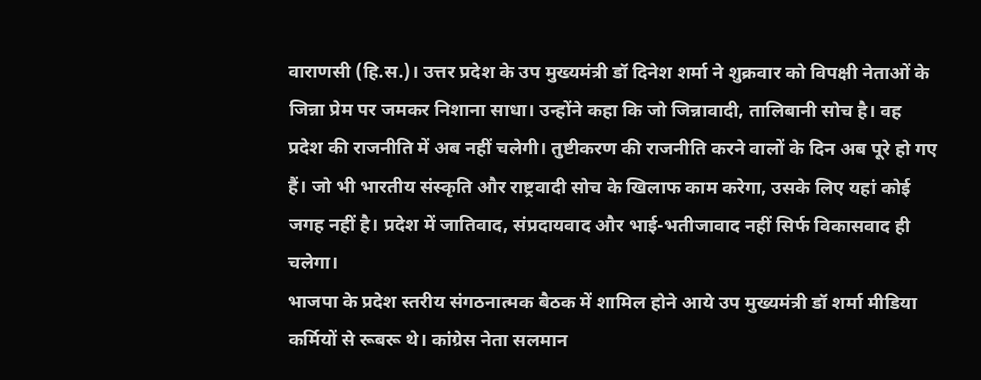वाराणसी (हि.स.)। उत्तर प्रदेश के उप मुख्यमंत्री डॉ दिनेश शर्मा ने शुक्रवार को विपक्षी नेताओं के जिन्ना प्रेम पर जमकर निशाना साधा। उन्होंने कहा कि जो जिन्नावादी, तालिबानी सोच है। वह प्रदेश की राजनीति में अब नहीं चलेगी। तुष्टीकरण की राजनीति करने वालों के दिन अब पूरे हो गए हैं। जो भी भारतीय संस्कृति और राष्ट्रवादी सोच के खिलाफ काम करेगा, उसके लिए यहां कोई जगह नहीं है। प्रदेश में जातिवाद, संप्रदायवाद और भाई-भतीजावाद नहीं सिर्फ विकासवाद ही चलेगा।
भाजपा के प्रदेश स्तरीय संगठनात्मक बैठक में शामिल होने आये उप मुख्यमंत्री डॉ शर्मा मीडिया कर्मियों से रूबरू थे। कांग्रेस नेता सलमान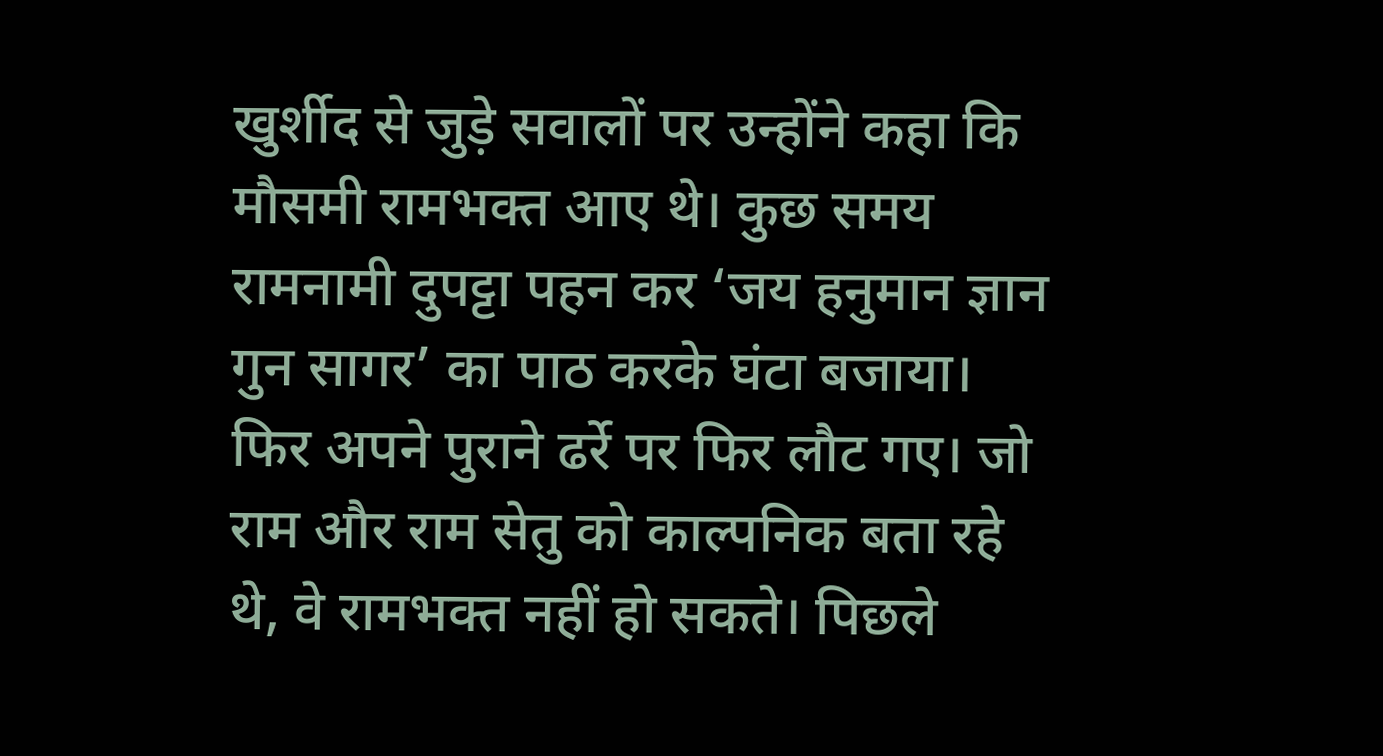खुर्शीद से जुड़े सवालों पर उन्होंने कहा कि मौसमी रामभक्त आए थे। कुछ समय रामनामी दुपट्टा पहन कर ‘जय हनुमान ज्ञान गुन सागर’ का पाठ करके घंटा बजाया। फिर अपने पुराने ढर्रे पर फिर लौट गए। जो राम और राम सेतु को काल्पनिक बता रहे थे, वे रामभक्त नहीं हो सकते। पिछले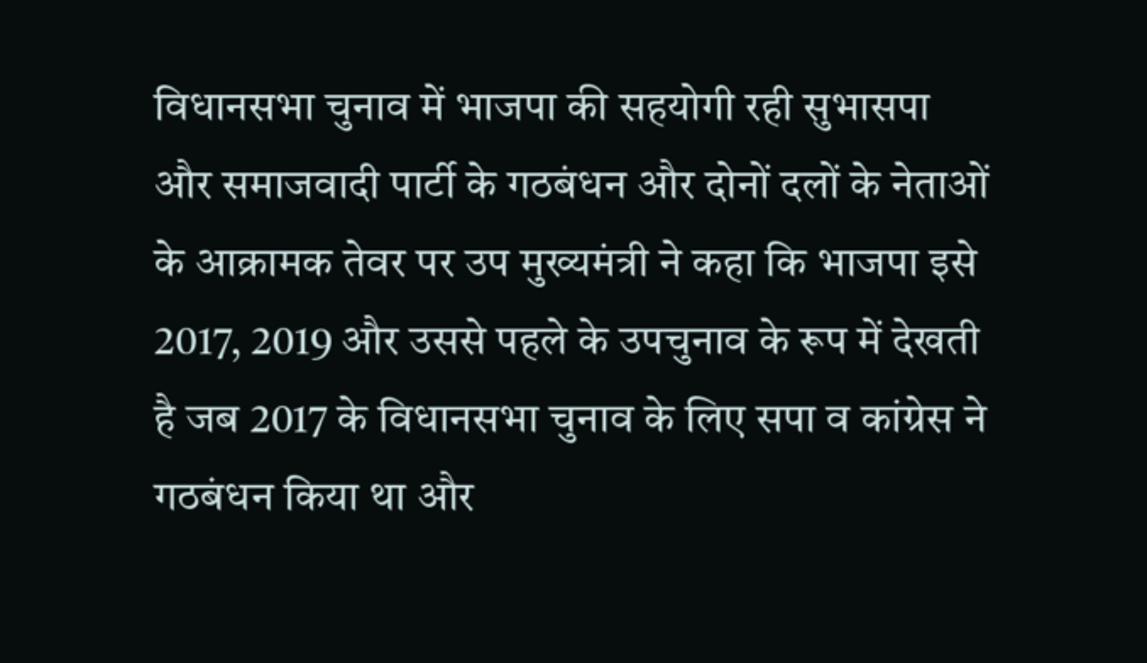विधानसभा चुनाव में भाजपा की सहयोगी रही सुभासपा और समाजवादी पार्टी के गठबंधन और दोनों दलों के नेताओं के आक्रामक तेवर पर उप मुख्यमंत्री ने कहा कि भाजपा इसे 2017, 2019 और उससे पहले के उपचुनाव के रूप में देखती है जब 2017 के विधानसभा चुनाव के लिए सपा व कांग्रेस ने गठबंधन किया था और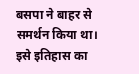बसपा ने बाहर से समर्थन किया था। इसे इतिहास का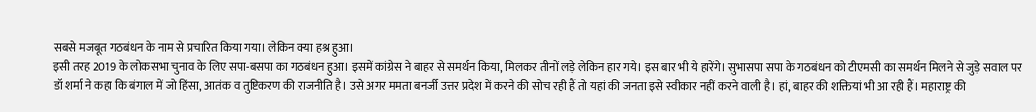सबसे मजबूत गठबंधन के नाम से प्रचारित किया गया। लेकिन क्या हश्र हुआ।
इसी तरह 2019 के लोकसभा चुनाव के लिए सपा-बसपा का गठबंधन हुआ। इसमें कांग्रेस ने बाहर से समर्थन किया, मिलकर तीनों लड़े लेकिन हार गये। इस बार भी ये हारेंगे। सुभासपा सपा के गठबंधन को टीएमसी का समर्थन मिलने से जुड़े सवाल पर डॉ शर्मा ने कहा कि बंगाल में जो हिंसा, आतंक व तुष्टिकरण की राजनीति है। उसे अगर ममता बनर्जी उत्तर प्रदेश में करने की सोच रही हैं तो यहां की जनता इसे स्वीकार नहीं करने वाली है। हां, बाहर की शक्तियां भी आ रही हैं। महाराष्ट्र की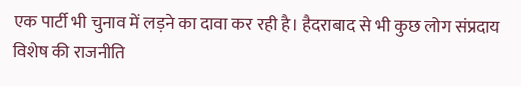एक पार्टी भी चुनाव में लड़ने का दावा कर रही है। हैदराबाद से भी कुछ लोग संप्रदाय विशेष की राजनीति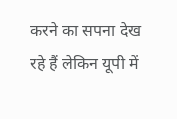करने का सपना देख रहे हैं लेकिन यूपी में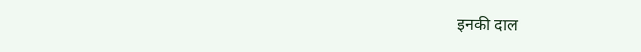इनकी दाल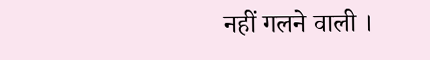नहीं गलने वाली ।